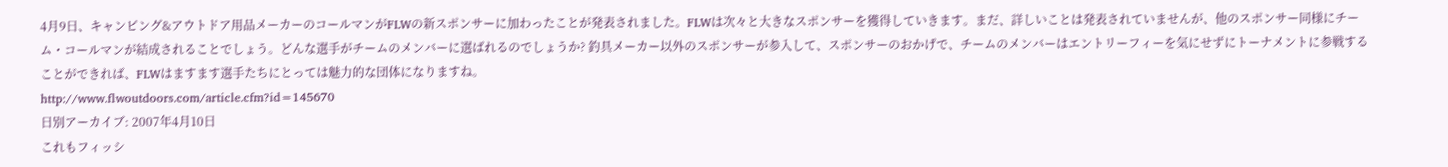4月9日、キャンピング&アウトドア用品メーカーのコールマンがFLWの新スポンサーに加わったことが発表されました。FLWは次々と大きなスポンサーを獲得していきます。まだ、詳しいことは発表されていませんが、他のスポンサー同様にチーム・コールマンが結成されることでしょう。どんな選手がチームのメンバーに選ばれるのでしょうか? 釣具メーカー以外のスポンサーが参入して、スポンサーのおかげで、チームのメンバーはエントリーフィーを気にせずにトーナメントに参戦することができれば、FLWはますます選手たちにとっては魅力的な団体になりますね。
http://www.flwoutdoors.com/article.cfm?id=145670
日別アーカイブ: 2007年4月10日
これもフィッシ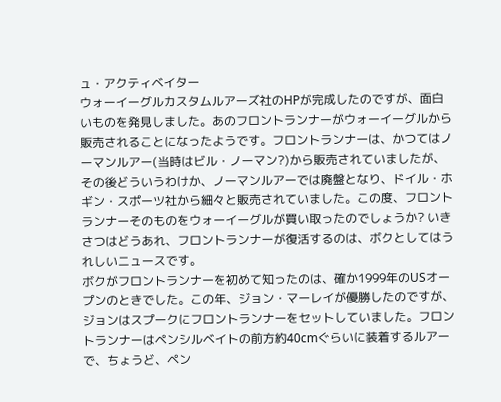ュ・アクティベイター
ウォーイーグルカスタムルアーズ社のHPが完成したのですが、面白いものを発見しました。あのフロントランナーがウォーイーグルから販売されることになったようです。フロントランナーは、かつてはノーマンルアー(当時はビル・ノーマン?)から販売されていましたが、その後どういうわけか、ノーマンルアーでは廃盤となり、ドイル・ホギン・スポーツ社から細々と販売されていました。この度、フロントランナーそのものをウォーイーグルが買い取ったのでしょうか? いきさつはどうあれ、フロントランナーが復活するのは、ボクとしてはうれしいニュースです。
ボクがフロントランナーを初めて知ったのは、確か1999年のUSオープンのときでした。この年、ジョン・マーレイが優勝したのですが、ジョンはスプークにフロントランナーをセットしていました。フロントランナーはペンシルベイトの前方約40cmぐらいに装着するルアーで、ちょうど、ペン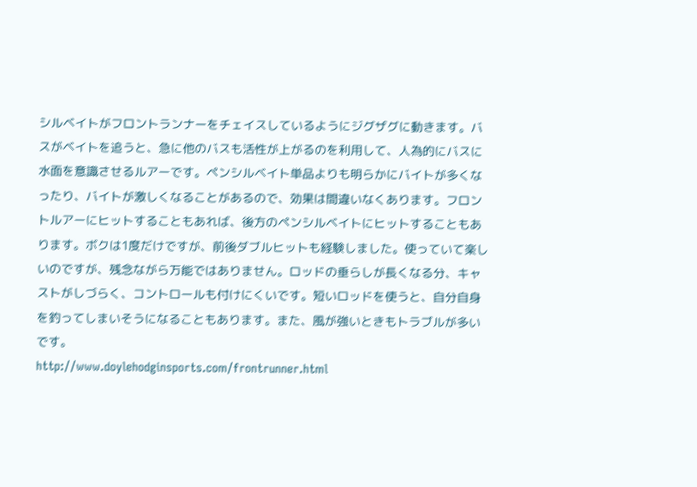シルベイトがフロントランナーをチェイスしているようにジグザグに動きます。バスがベイトを追うと、急に他のバスも活性が上がるのを利用して、人為的にバスに水面を意識させるルアーです。ペンシルベイト単品よりも明らかにバイトが多くなったり、バイトが激しくなることがあるので、効果は間違いなくあります。フロントルアーにヒットすることもあれば、後方のペンシルベイトにヒットすることもあります。ボクは1度だけですが、前後ダブルヒットも経験しました。使っていて楽しいのですが、残念ながら万能ではありません。ロッドの垂らしが長くなる分、キャストがしづらく、コントロールも付けにくいです。短いロッドを使うと、自分自身を釣ってしまいそうになることもあります。また、風が強いときもトラブルが多いです。
http://www.doylehodginsports.com/frontrunner.html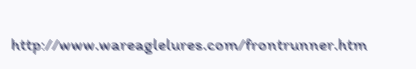http://www.wareaglelures.com/frontrunner.htm